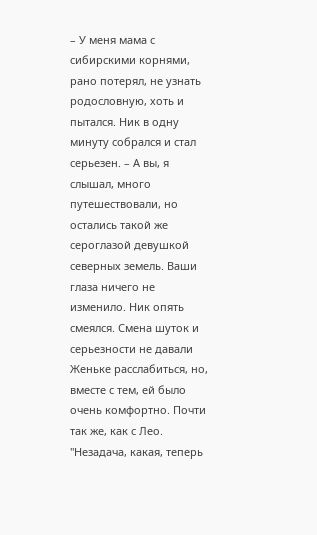– У меня мама с сибирскими корнями, рано потерял, не узнать родословную, хоть и пытался. Ник в одну минуту собрался и стал серьезен. – А вы, я слышал, много путешествовали, но остались такой же сероглазой девушкой северных земель. Ваши глаза ничего не изменило. Ник опять смеялся. Смена шуток и серьезности не давали Женьке расслабиться, но, вместе с тем, ей было очень комфортно. Почти так же, как с Лео. "Незадача, какая, теперь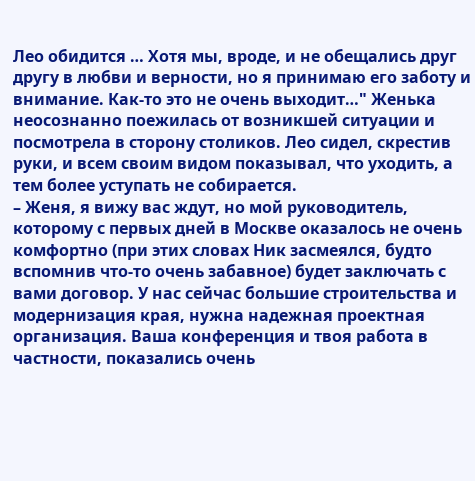Лео обидится … Хотя мы, вроде, и не обещались друг другу в любви и верности, но я принимаю его заботу и внимание. Как-то это не очень выходит…" Женька неосознанно поежилась от возникшей ситуации и посмотрела в сторону столиков. Лео сидел, скрестив руки, и всем своим видом показывал, что уходить, а тем более уступать не собирается.
– Женя, я вижу вас ждут, но мой руководитель, которому с первых дней в Москве оказалось не очень комфортно (при этих словах Ник засмеялся, будто вспомнив что-то очень забавное) будет заключать с вами договор. У нас сейчас большие строительства и модернизация края, нужна надежная проектная организация. Ваша конференция и твоя работа в частности, показались очень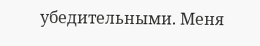убедительными. Меня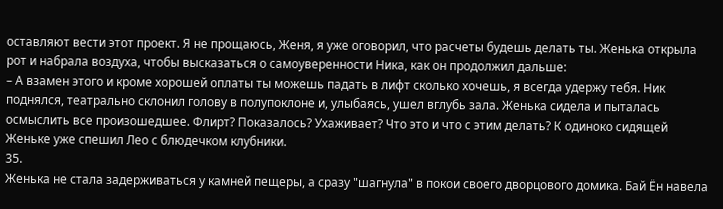оставляют вести этот проект. Я не прощаюсь, Женя, я уже оговорил, что расчеты будешь делать ты. Женька открыла рот и набрала воздуха, чтобы высказаться о самоуверенности Ника, как он продолжил дальше:
– А взамен этого и кроме хорошей оплаты ты можешь падать в лифт сколько хочешь, я всегда удержу тебя. Ник поднялся, театрально склонил голову в полупоклоне и, улыбаясь, ушел вглубь зала. Женька сидела и пыталась осмыслить все произошедшее. Флирт? Показалось? Ухаживает? Что это и что с этим делать? К одиноко сидящей Женьке уже спешил Лео с блюдечком клубники.
35.
Женька не стала задерживаться у камней пещеры, а сразу "шагнула" в покои своего дворцового домика. Бай Ён навела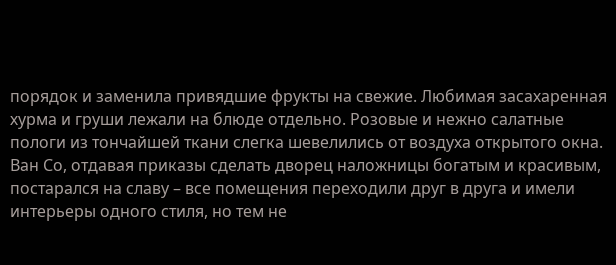порядок и заменила привядшие фрукты на свежие. Любимая засахаренная хурма и груши лежали на блюде отдельно. Розовые и нежно салатные пологи из тончайшей ткани слегка шевелились от воздуха открытого окна. Ван Со, отдавая приказы сделать дворец наложницы богатым и красивым, постарался на славу – все помещения переходили друг в друга и имели интерьеры одного стиля, но тем не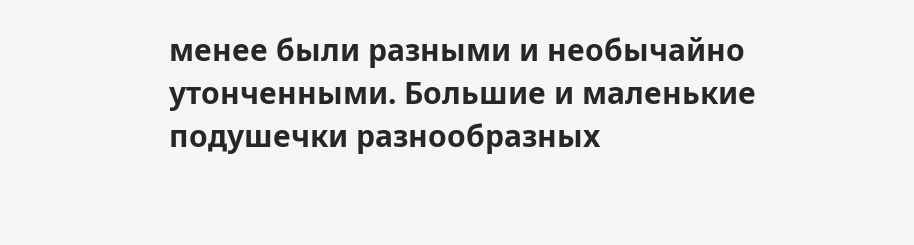менее были разными и необычайно утонченными. Большие и маленькие подушечки разнообразных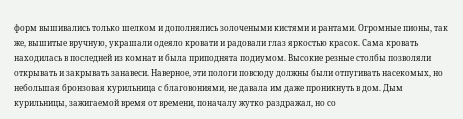форм вышивались только шелком и дополнялись золочеными кистями и рантами. Огромные пионы, так же, вышитые вручную, украшали одеяло кровати и радовали глаз яркостью красок. Сама кровать находилась в последней из комнат и была приподнята подиумом. Высокие резные столбы позволяли открывать и закрывать занавеси. Наверное, эти пологи повсюду должны были отпугивать насекомых, но небольшая бронзовая курильница с благовониями, не давала им даже проникнуть в дом. Дым курильницы, зажигаемой время от времени, поначалу жутко раздражал, но со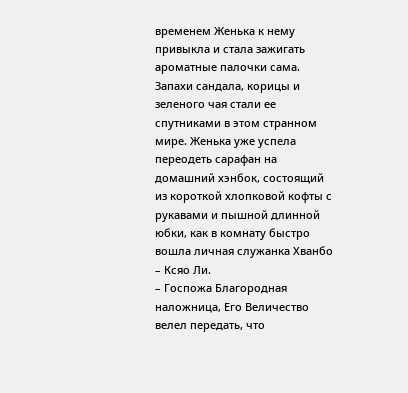временем Женька к нему привыкла и стала зажигать ароматные палочки сама. Запахи сандала, корицы и зеленого чая стали ее спутниками в этом странном мире. Женька уже успела переодеть сарафан на домашний хэнбок, состоящий из короткой хлопковой кофты с рукавами и пышной длинной юбки, как в комнату быстро вошла личная служанка Хванбо – Ксяо Ли.
– Госпожа Благородная наложница, Его Величество велел передать, что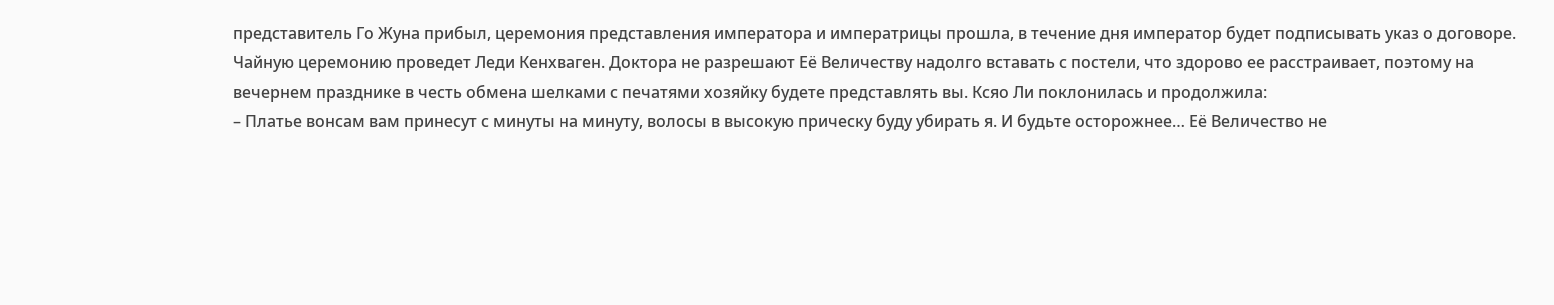представитель Го Жуна прибыл, церемония представления императора и императрицы прошла, в течение дня император будет подписывать указ о договоре. Чайную церемонию проведет Леди Кенхваген. Доктора не разрешают Её Величеству надолго вставать с постели, что здорово ее расстраивает, поэтому на вечернем празднике в честь обмена шелками с печатями хозяйку будете представлять вы. Ксяо Ли поклонилась и продолжила:
– Платье вонсам вам принесут с минуты на минуту, волосы в высокую прическу буду убирать я. И будьте осторожнее… Её Величество не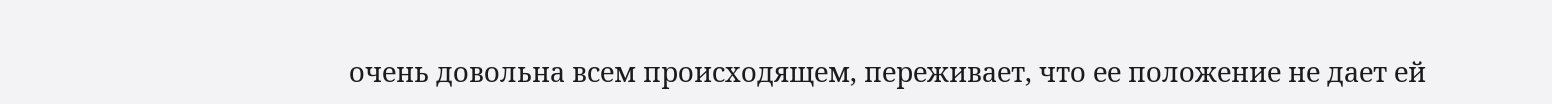очень довольна всем происходящем, переживает, что ее положение не дает ей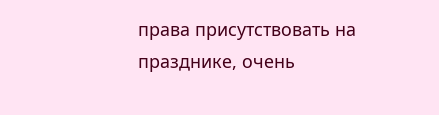права присутствовать на празднике, очень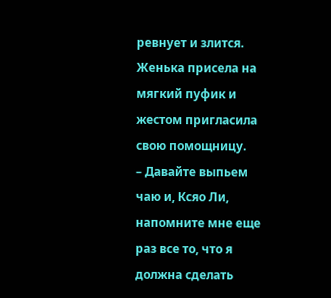ревнует и злится.
Женька присела на мягкий пуфик и жестом пригласила свою помощницу.
– Давайте выпьем чаю и, Ксяо Ли, напомните мне еще раз все то, что я должна сделать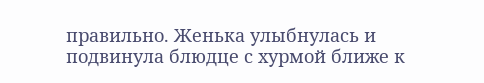правильно. Женька улыбнулась и подвинула блюдце с хурмой ближе к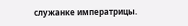служанке императрицы.